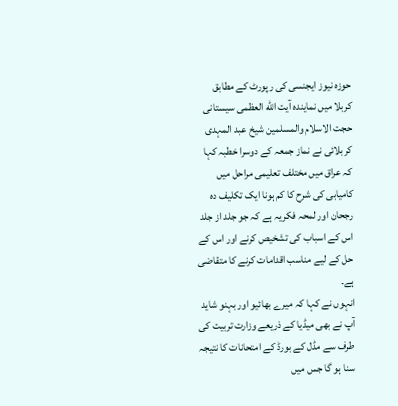حوزہ نیوز ایجنسی کی رپورٹ کے مطابق کربلا میں نماینده آیت الله العظمی سیستانی حجت الاسلام والمسلمین شیخ عبد المہدی کربلائی نے نماز جمعہ کے دوسرا خطبہ کہا کہ عراق میں مختلف تعلیمی مراحل میں کامیابی کی شرح کا کم ہونا ایک تکلیف دہ رجحان اور لمحہ فکریہ ہے کہ جو جلد از جلد اس کے اسباب کی تشخیص کرنے اور اس کے حل کے لیے مناسب اقدامات کرنے کا متقاضی ہے۔
انہوں نے کہا کہ میرے بھائیو اور بہنو شاید آپ نے بھی میڈیا کے ذریعے وزارت تربیت کی طرف سے مڈل کے بورڈ کے امتحانات کا نتیجہ سنا ہو گا جس میں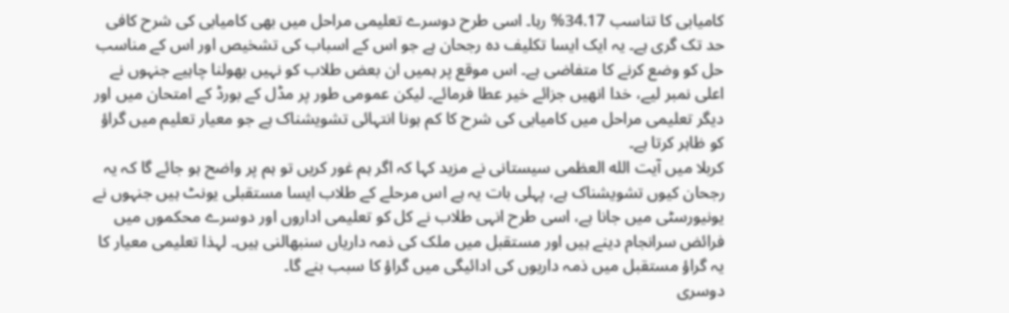کامیابی کا تناسب 34.17% رہا۔ اسی طرح دوسرے تعلیمی مراحل میں بھی کامیابی کی شرح کافی حد تک گری ہے۔ یہ ایک ایسا تکلیف دہ رجحان ہے جو اس کے اسباب کی تشخیص اور اس کے مناسب حل کو وضع کرنے کا متفاضی ہے۔ اس موقع پر ہمیں ان بعض طلاب کو نہیں بھولنا چاہیے جنہوں نے اعلی نمبر لیے، خدا انھیں جزائے خیر عطا فرمائے۔ لیکن عمومی طور پر مڈل کے بورڈ کے امتحان میں اور دیگر تعلیمی مراحل میں کامیابی کی شرح کا کم ہونا انتہائی تشویشناک ہے جو معیار تعلیم میں گراؤ کو ظاہر کرتا ہے۔
کربلا میں آیت الله العظمی سیستانی نے مزید کہا کہ اگر ہم غور کریں تو ہم پر واضح ہو جائے گا کہ یہ رجحان کیوں تشویشناک ہے، پہلی بات یہ ہے اس مرحلے کے طلاب ایسا مستقبلی یونٹ ہیں جنہوں نے یونیورسٹی میں جانا ہے، اسی طرح انہی طلاب نے کل کو تعلیمی اداروں اور دوسرے محکموں میں فرائض سرانجام دینے ہیں اور مستقبل میں ملک کی ذمہ داریاں سنبھالنی ہیں۔ لہذا تعلیمی معیار کا یہ گراؤ مستقبل میں ذمہ داریوں کی ادائیگی میں گراؤ کا سبب بنے گا۔
دوسری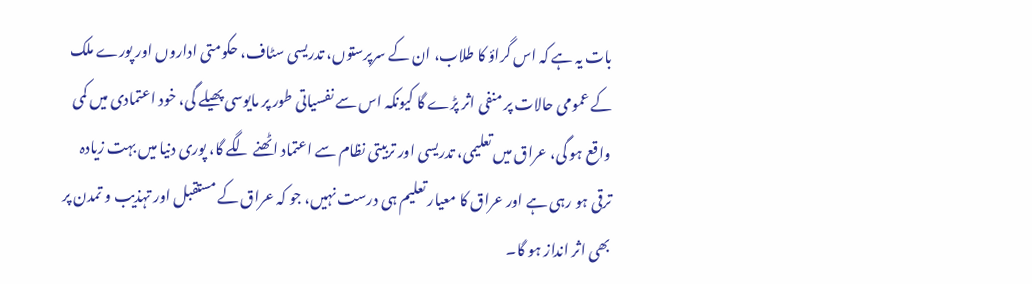بات یہ ہے کہ اس گراؤ کا طلاب، ان کے سرپرستوں، تدریسی سٹاف، حکومتی اداروں اور پورے ملک کے عمومی حالات پر منفی اثر پڑے گا کیونکہ اس سے نفسیاتی طور پر مایوسی پھیلے گی، خود اعتمادی میں کمی واقع ہو گی، عراق میں تعلیمی، تدریسی اور تربیتی نظام سے اعتماد اٹھنے لگے گا، پوری دنیا میں بہت زیادہ ترقی ہو رہی ہے اور عراق کا معیار تعلیم ہی درست نہیں، جو کہ عراق کے مستقبل اور تہذیب و تمدن پر بھی اثر انداز ہو گا۔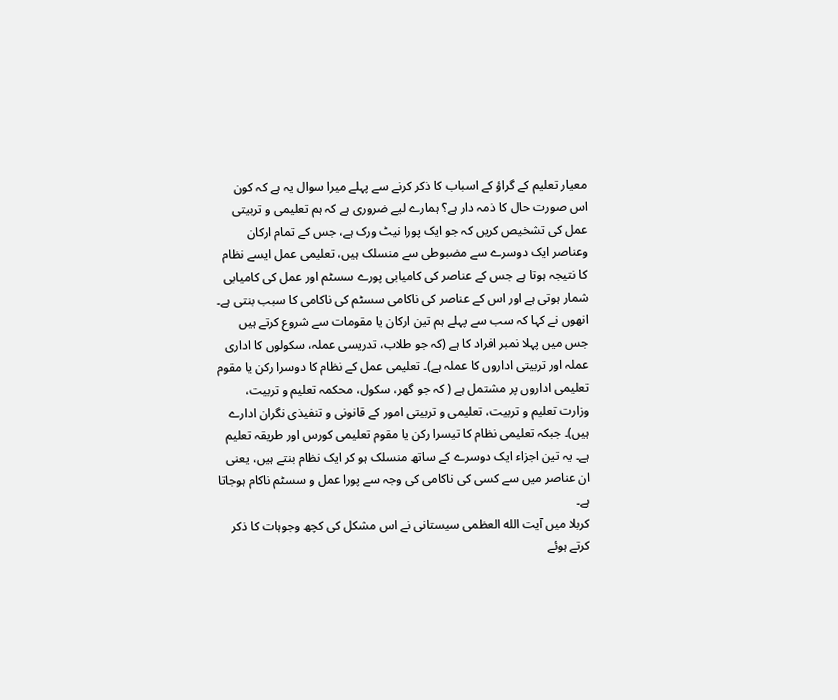معیار تعلیم کے گراؤ کے اسباب کا ذکر کرنے سے پہلے میرا سوال یہ ہے کہ کون اس صورت حال کا ذمہ دار ہے؟ ہمارے لیے ضروری ہے کہ ہم تعلیمی و تربیتی عمل کی تشخیص کریں کہ جو ایک پورا نیٹ ورک ہے، جس کے تمام ارکان وعناصر ایک دوسرے سے مضبوطی سے منسلک ہیں، تعلیمی عمل ایسے نظام کا نتیجہ ہوتا ہے جس کے عناصر کی کامیابی پورے سسٹم اور عمل کی کامیابی شمار ہوتی ہے اور اس کے عناصر کی ناکامی سسٹم کی ناکامی کا سبب بنتی ہے۔
انهوں نے کہا کہ سب سے پہلے ہم تین ارکان یا مقومات سے شروع کرتے ہیں جس میں پہلا نمبر افراد کا ہے (کہ جو طلاب، تدریسی عملہ، سکولوں کا اداری عملہ اور تربیتی اداروں کا عملہ ہے)۔ تعلیمی عمل کے نظام کا دوسرا رکن یا مقوم تعلیمی اداروں پر مشتمل ہے ( کہ جو گھر، سکول، محکمہ تعلیم و تربیت، وزارت تعلیم و تربیت، تعلیمی و تربیتی امور کے قانونی و تنفیذی نگران ادارے ہیں)۔ جبکہ تعلیمی نظام کا تیسرا رکن یا مقوم تعلیمی کورس اور طریقہ تعلیم ہے۔ یہ تین اجزاء ایک دوسرے کے ساتھ منسلک ہو کر ایک نظام بنتے ہیں، یعنی ان عناصر میں سے کسی کی ناکامی کی وجہ سے پورا عمل و سسٹم ناکام ہوجاتا ہے۔
کربلا میں آیت الله العظمی سیستانی نے اس مشکل کی کچھ وجوہات کا ذکر کرتے ہوئے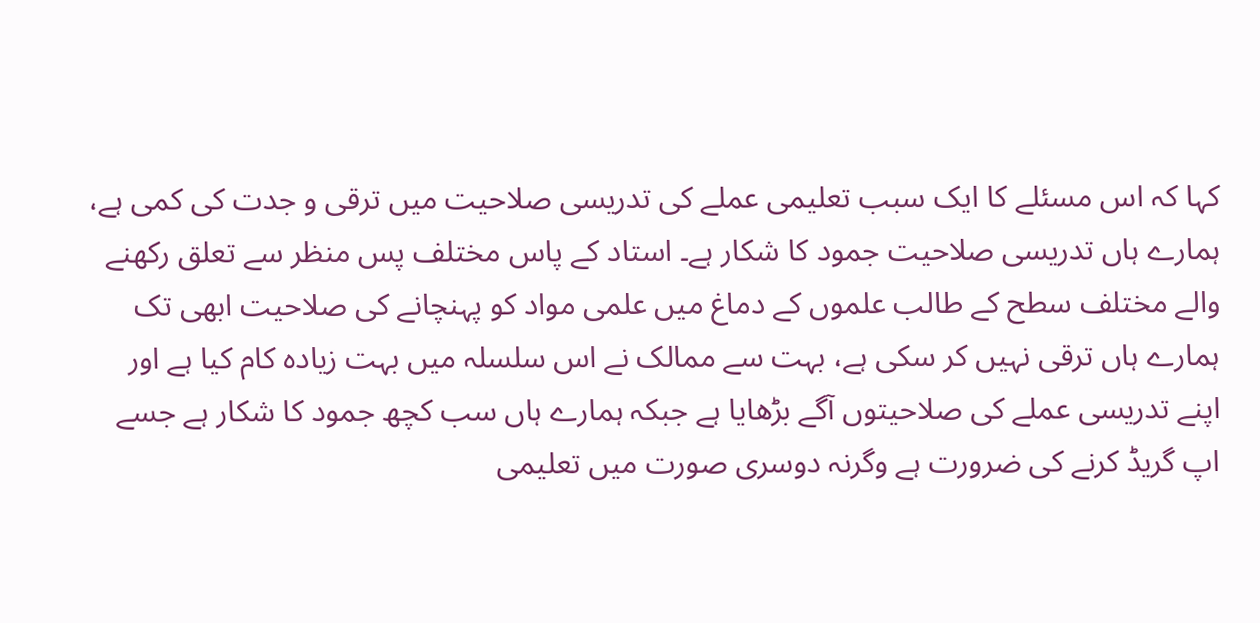کہا کہ اس مسئلے کا ایک سبب تعلیمی عملے کی تدریسی صلاحیت میں ترقی و جدت کی کمی ہے، ہمارے ہاں تدریسی صلاحیت جمود کا شکار ہے۔ استاد کے پاس مختلف پس منظر سے تعلق رکھنے والے مختلف سطح کے طالب علموں کے دماغ میں علمی مواد کو پہنچانے کی صلاحیت ابھی تک ہمارے ہاں ترقی نہیں کر سکی ہے، بہت سے ممالک نے اس سلسلہ میں بہت زیادہ کام کیا ہے اور اپنے تدریسی عملے کی صلاحیتوں آگے بڑھایا ہے جبکہ ہمارے ہاں سب کچھ جمود کا شکار ہے جسے اپ گریڈ کرنے کی ضرورت ہے وگرنہ دوسری صورت میں تعلیمی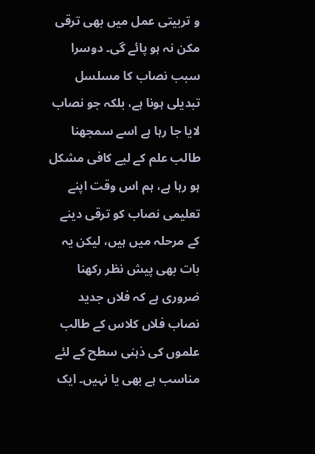و تربیتی عمل میں بھی ترقی مکن نہ ہو پائے گی۔ دوسرا سبب نصاب کا مسلسل تبدیلی ہونا ہے، بلکہ جو نصاب لایا جا رہا ہے اسے سمجھنا طالب علم کے لیے کافی مشکل ہو رہا ہے، ہم اس وقت اپنے تعلیمی نصاب کو ترقی دینے کے مرحلہ میں ہیں، لیکن یہ بات بھی پیش نظر رکھنا ضروری ہے کہ فلاں جدید نصاب فلاں کلاس کے طالب علموں کی ذہنی سطح کے لئے مناسب ہے بھی یا نہیں۔ ایک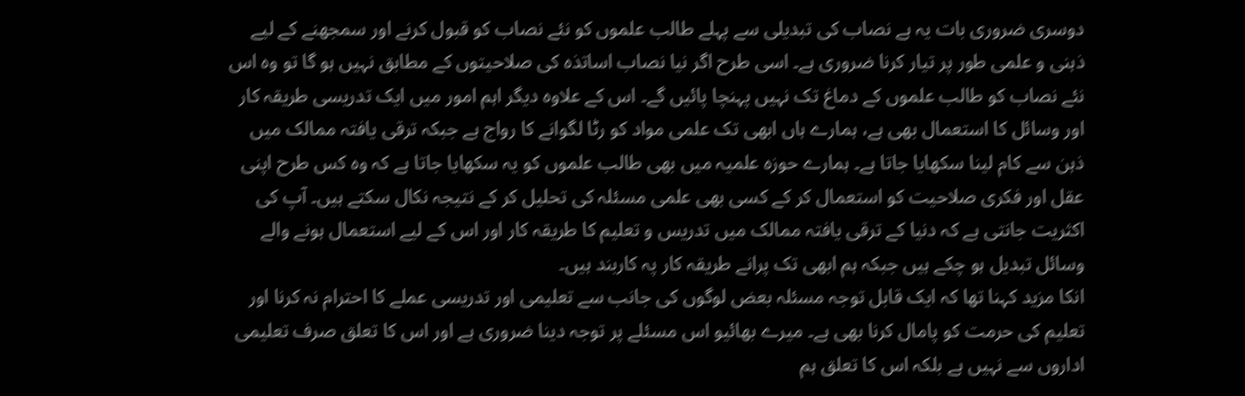دوسری ضروری بات یہ ہے نصاب کی تبدیلی سے پہلے طالب علموں کو نئے نصاب کو قبول کرنے اور سمجھنے کے لیے ذہنی و علمی طور پر تیار کرنا ضروری ہے۔ اسی طرح اگر نیا نصاب اساتذہ کی صلاحیتوں کے مطابق نہیں ہو گا تو وہ اس نئے نصاب کو طالب علموں کے دماغ تک نہیں پہنچا پائیں گے۔ اس کے علاوہ دیگر اہم امور میں ایک تدریسی طریقہ کار اور وسائل کا استعمال بھی ہے، ہمارے ہاں ابھی تک علمی مواد کو رٹا لگوانے کا رواج ہے جبکہ ترقی یافتہ ممالک میں ذہن سے کام لینا سکھایا جاتا ہے۔ ہمارے حوزہ علمیہ میں بھی طالب علموں کو یہ سکھایا جاتا ہے کہ وہ کس طرح اپنی عقل اور فکری صلاحیت کو استعمال کر کے کسی بھی علمی مسئلہ کی تحلیل کر کے نتیجہ نکال سکتے ہیں۔ آپ کی اکثریت جانتی ہے کہ دنیا کے ترقی یافتہ ممالک میں تدریس و تعلیم کا طریقہ کار اور اس کے لیے استعمال ہونے والے وسائل تبدیل ہو چکے ہیں جبکہ ہم ابھی تک پرانے طریقہ کار پہ کاربند ہیں۔
انکا مزید کہنا تها کہ ایک قابل توجہ مسئلہ بعض لوگوں کی جانب سے تعلیمی اور تدریسی عملے کا احترام نہ کرنا اور تعلیم کی حرمت کو پامال کرنا بھی ہے۔ میرے بھائیو اس مسئلے پر توجہ دینا ضروری ہے اور اس کا تعلق صرف تعلیمی اداروں سے نہیں ہے بلکہ اس کا تعلق ہم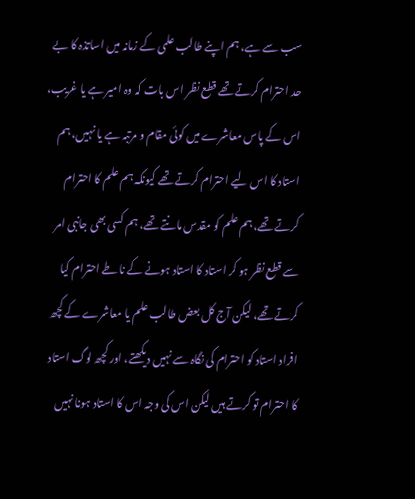سب سے ہے، ہم اپنے طالب علمی کے زمانہ میں اساتذہ کا بے حد احترام کرتے تھے قطع نظر اس بات کہ وہ امیر ہے یا غریب، اس کے پاس معاشرے میں کوئی مقام و مرتبہ ہے یا نہیں، ہم استاد کا اس لیے احترام کرتے تھے کیونکہ ہم علم کا احترام کرتے تھے، ہم علم کو مقدس مانتے تھے، ہم کسی بھی جانبی امر سے قطع نظر ہو کر استاد کا استاد ہونے کے ناطے احترام کیا کرتے تھے، لیکن آج کل بعض طالب علم یا معاشرے کے کچھ افراد استاد کو احترام کی نگاہ سے نہیں دیکھتے، اور کچھ لوگ استاد کا احترام تو کرتے ہیں لیکن اس کی وجہ اس کا استاد ہونا نہیں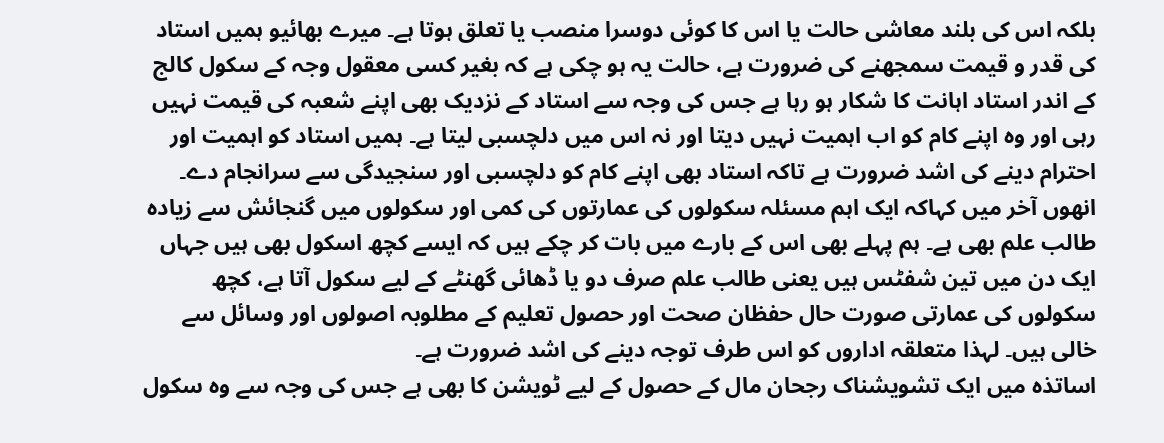بلکہ اس کی بلند معاشی حالت یا اس کا کوئی دوسرا منصب یا تعلق ہوتا ہے۔ میرے بھائیو ہمیں استاد کی قدر و قیمت سمجھنے کی ضرورت ہے، حالت یہ ہو چکی ہے کہ بغیر کسی معقول وجہ کے سکول کالج کے اندر استاد اہانت کا شکار ہو رہا ہے جس کی وجہ سے استاد کے نزدیک بھی اپنے شعبہ کی قیمت نہیں رہی اور وہ اپنے کام کو اب اہمیت نہیں دیتا اور نہ اس میں دلچسبی لیتا ہے۔ ہمیں استاد کو اہمیت اور احترام دینے کی اشد ضرورت ہے تاکہ استاد بھی اپنے کام کو دلچسبی اور سنجیدگی سے سرانجام دے۔
انهوں آخر میں کہاکہ ایک اہم مسئلہ سکولوں کی عمارتوں کی کمی اور سکولوں میں گنجائش سے زیادہ طالب علم بھی ہے۔ ہم پہلے بھی اس کے بارے میں بات کر چکے ہیں کہ ایسے کچھ اسکول بھی ہیں جہاں ایک دن میں تین شفٹس ہیں یعنی طالب علم صرف دو یا ڈھائی گھنٹے کے لیے سکول آتا ہے، کچھ سکولوں کی عمارتی صورت حال حفظان صحت اور حصول تعلیم کے مطلوبہ اصولوں اور وسائل سے خالی ہیں۔ لہذا متعلقہ اداروں کو اس طرف توجہ دینے کی اشد ضرورت ہے۔
اساتذہ میں ایک تشویشناک رجحان مال کے حصول کے لیے ٹویشن کا بھی ہے جس کی وجہ سے وہ سکول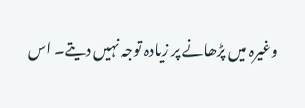وغیرہ میں پڑھانے پر زیادہ توجہ نہیں دیتے۔ اس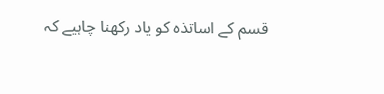قسم کے اساتذہ کو یاد رکھنا چاہیے کہ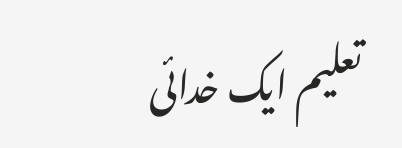تعلیم ایک خدائی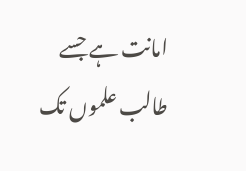امانت ہے جسے طالب علموں تک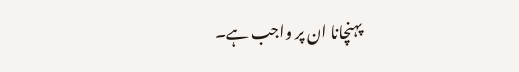پہنچانا ان پر واجب ہے۔